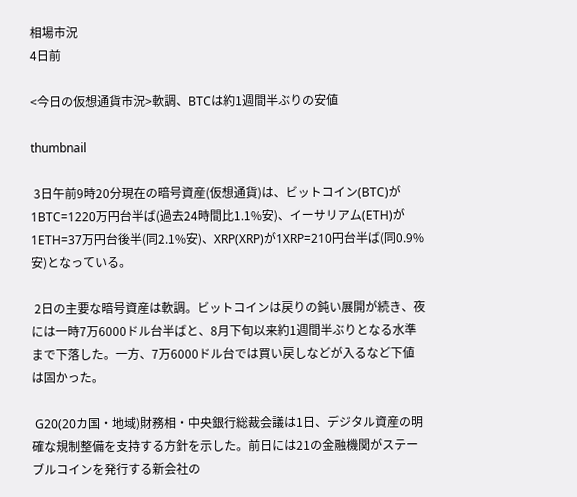相場市況
4日前

<今日の仮想通貨市況>軟調、BTCは約1週間半ぶりの安値

thumbnail

 3日午前9時20分現在の暗号資産(仮想通貨)は、ビットコイン(BTC)が1BTC=1220万円台半ば(過去24時間比1.1%安)、イーサリアム(ETH)が1ETH=37万円台後半(同2.1%安)、XRP(XRP)が1XRP=210円台半ば(同0.9%安)となっている。

 2日の主要な暗号資産は軟調。ビットコインは戻りの鈍い展開が続き、夜には一時7万6000ドル台半ばと、8月下旬以来約1週間半ぶりとなる水準まで下落した。一方、7万6000ドル台では買い戻しなどが入るなど下値は固かった。

 G20(20カ国・地域)財務相・中央銀行総裁会議は1日、デジタル資産の明確な規制整備を支持する方針を示した。前日には21の金融機関がステーブルコインを発行する新会社の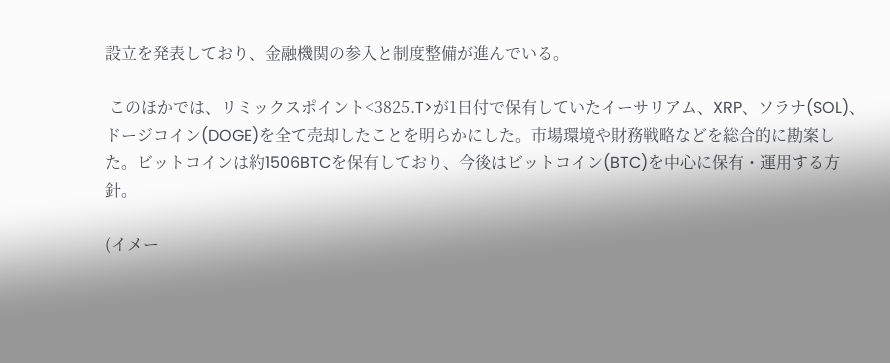設立を発表しており、金融機関の参入と制度整備が進んでいる。

 このほかでは、リミックスポイント<3825.T>が1日付で保有していたイーサリアム、XRP、ソラナ(SOL)、ドージコイン(DOGE)を全て売却したことを明らかにした。市場環境や財務戦略などを総合的に勘案した。ビットコインは約1506BTCを保有しており、今後はビットコイン(BTC)を中心に保有・運用する方針。

(イメー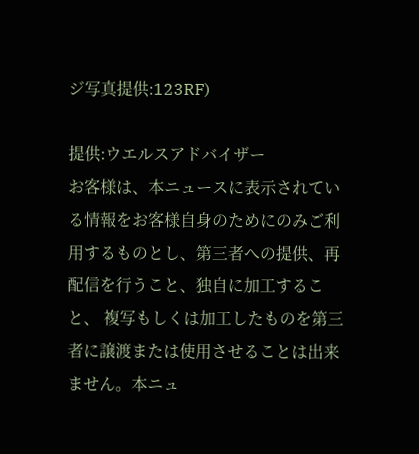ジ写真提供:123RF)

提供:ウエルスアドバイザー
お客様は、本ニュースに表示されている情報をお客様自身のためにのみご利用するものとし、第三者への提供、再配信を行うこと、独自に加工すること、 複写もしくは加工したものを第三者に譲渡または使用させることは出来ません。本ニュ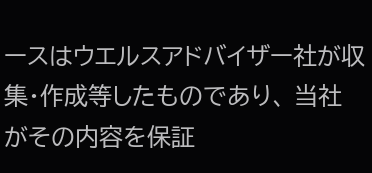ースはウエルスアドバイザー社が収集・作成等したものであり、 当社がその内容を保証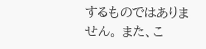するものではありません。 また、こ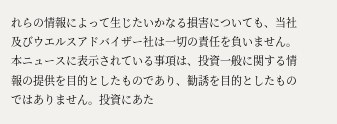れらの情報によって生じたいかなる損害についても、当社及びウエルスアドバイザー社は一切の責任を負いません。 本ニュースに表示されている事項は、投資一般に関する情報の提供を目的としたものであり、勧誘を目的としたものではありません。投資にあた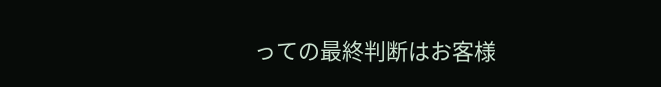っての最終判断はお客様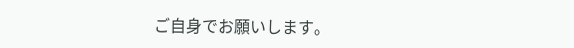ご自身でお願いします。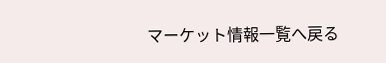マーケット情報一覧へ戻る